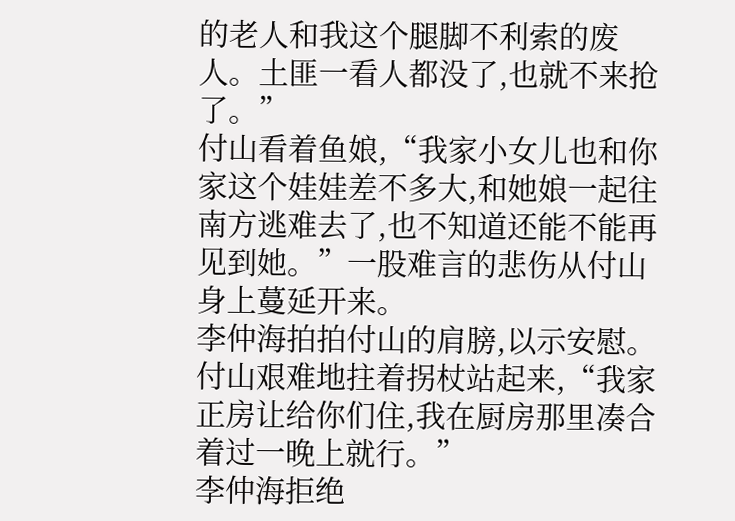的老人和我这个腿脚不利索的废人。土匪一看人都没了,也就不来抢了。”
付山看着鱼娘,“我家小女儿也和你家这个娃娃差不多大,和她娘一起往南方逃难去了,也不知道还能不能再见到她。”一股难言的悲伤从付山身上蔓延开来。
李仲海拍拍付山的肩膀,以示安慰。
付山艰难地拄着拐杖站起来,“我家正房让给你们住,我在厨房那里凑合着过一晚上就行。”
李仲海拒绝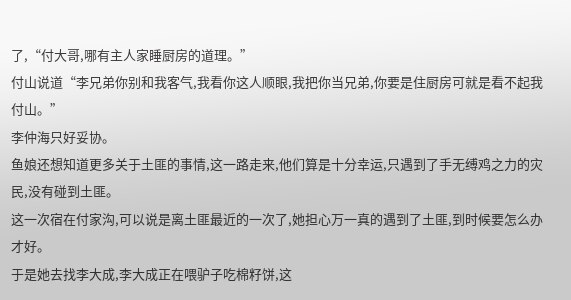了,“付大哥,哪有主人家睡厨房的道理。”
付山说道“李兄弟你别和我客气,我看你这人顺眼,我把你当兄弟,你要是住厨房可就是看不起我付山。”
李仲海只好妥协。
鱼娘还想知道更多关于土匪的事情,这一路走来,他们算是十分幸运,只遇到了手无缚鸡之力的灾民,没有碰到土匪。
这一次宿在付家沟,可以说是离土匪最近的一次了,她担心万一真的遇到了土匪,到时候要怎么办才好。
于是她去找李大成,李大成正在喂驴子吃棉籽饼,这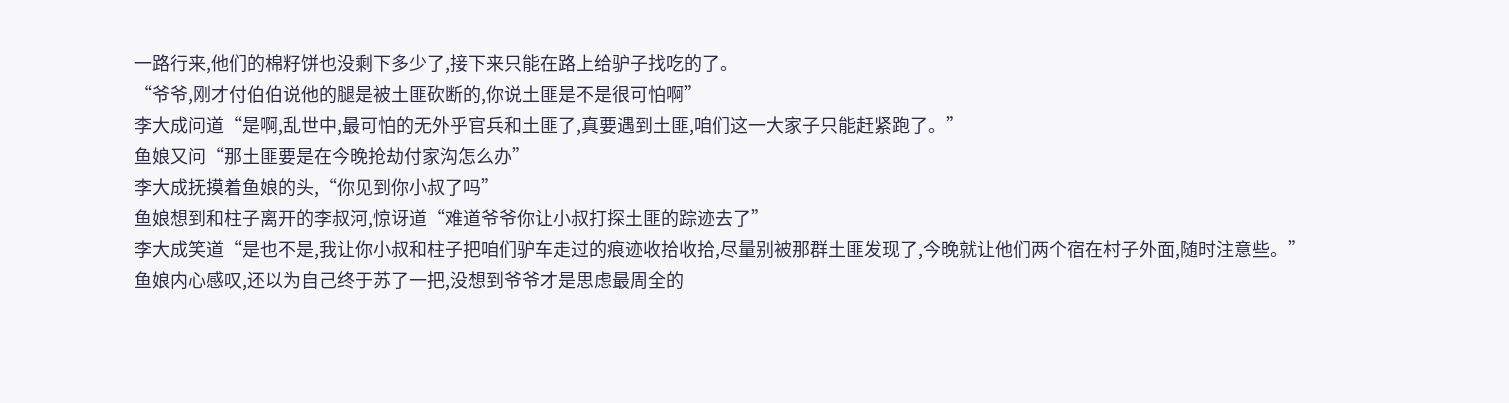一路行来,他们的棉籽饼也没剩下多少了,接下来只能在路上给驴子找吃的了。
“爷爷,刚才付伯伯说他的腿是被土匪砍断的,你说土匪是不是很可怕啊”
李大成问道“是啊,乱世中,最可怕的无外乎官兵和土匪了,真要遇到土匪,咱们这一大家子只能赶紧跑了。”
鱼娘又问“那土匪要是在今晚抢劫付家沟怎么办”
李大成抚摸着鱼娘的头,“你见到你小叔了吗”
鱼娘想到和柱子离开的李叔河,惊讶道“难道爷爷你让小叔打探土匪的踪迹去了”
李大成笑道“是也不是,我让你小叔和柱子把咱们驴车走过的痕迹收拾收拾,尽量别被那群土匪发现了,今晚就让他们两个宿在村子外面,随时注意些。”
鱼娘内心感叹,还以为自己终于苏了一把,没想到爷爷才是思虑最周全的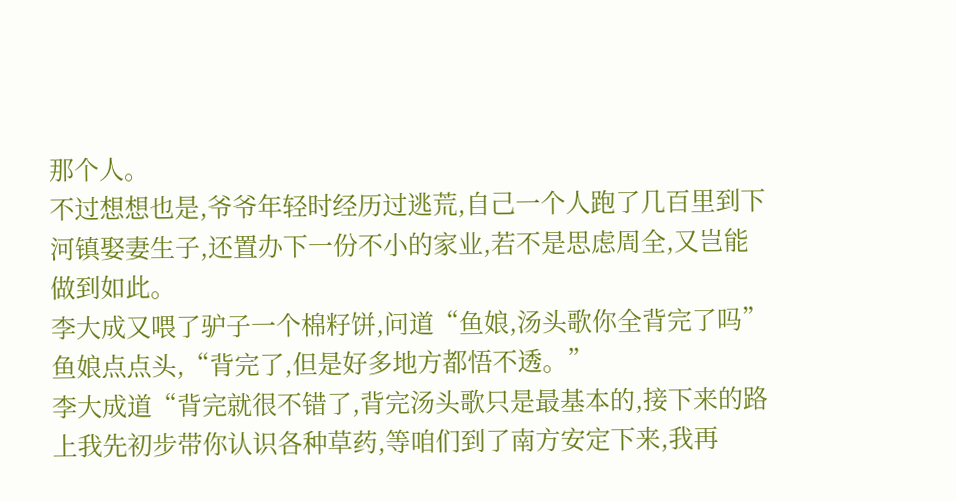那个人。
不过想想也是,爷爷年轻时经历过逃荒,自己一个人跑了几百里到下河镇娶妻生子,还置办下一份不小的家业,若不是思虑周全,又岂能做到如此。
李大成又喂了驴子一个棉籽饼,问道“鱼娘,汤头歌你全背完了吗”
鱼娘点点头,“背完了,但是好多地方都悟不透。”
李大成道“背完就很不错了,背完汤头歌只是最基本的,接下来的路上我先初步带你认识各种草药,等咱们到了南方安定下来,我再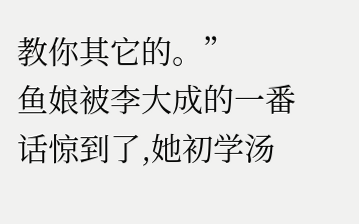教你其它的。”
鱼娘被李大成的一番话惊到了,她初学汤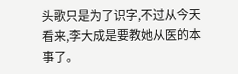头歌只是为了识字,不过从今天看来,李大成是要教她从医的本事了。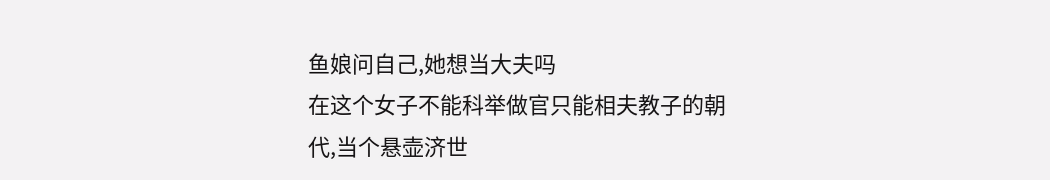鱼娘问自己,她想当大夫吗
在这个女子不能科举做官只能相夫教子的朝代,当个悬壶济世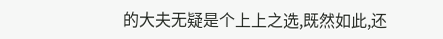的大夫无疑是个上上之选,既然如此,还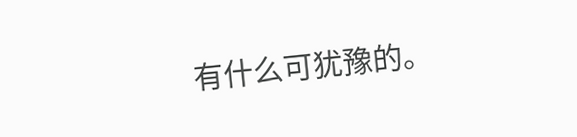有什么可犹豫的。